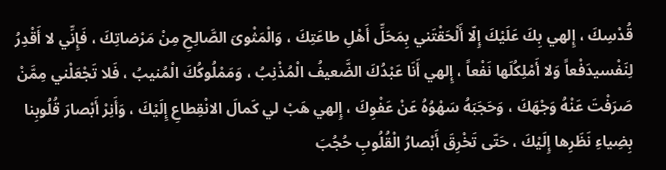قُدْسِكَ ، إِلهي بِكَ عَلَيْكَ إِلّا أَلْحَقْتَني بِمَحَلِّ أَهْلِ طاعَتِكَ ، وَالْمَثْوىَ الصَّالِحِ مِنْ مَرْضاتِكَ ، فَإِنِّي لا أَقْدِرُ لِنَفْسيدَفْعاً وَلا أَمْلِكُلَها نَفْعاً ، إِلهي أَنَا عَبْدُكَ الضَّعيفُ الْمُذْنِبُ ، وَمَمْلُوكُكَ الْمُنيبُ ، فَلا تَجْعَلْني مِمَّنْ صَرَفْتَ عَنْهُ وَجْهَكَ ، وَحَجَبَهُ سَهْوُهُ عَنْ عَفْوِكَ ، إِلهي هَبْ لي كَمالَ الانْقِطاعِ إِلَيْكَ ، وَأَنِرْ أَبْصارَ قُلُوبِنا بِضِياءِ نَظَرِها إِلَيْكَ ، حَتّى تَخْرِقَ أَبْصارُ الْقُلُوبِ حُجُبَ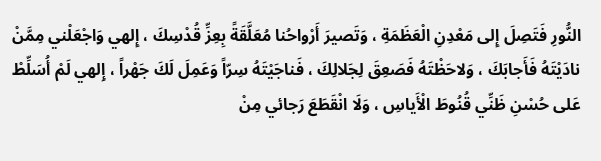النُّورِ فَتَصِلَ إِلى مَعْدِنِ الْعَظَمَةِ ، وَتَصيرَ أَرْواحُنا مُعَلَّقَةً بِعِزِّ قُدْسِكَ ، إِلهي وَاجْعَلْني مِمَّنْ نادَيْتَهُ فَأَجابَكَ ، وَلاحَظْتَهُ فَصَعِقَ لِجَلالِكَ ، فَناجَيْتَهُ سِرّاً وَعَمِلَ لَكَ جَهْراً ، إِلهي لَمْ أُسَلِّطْ عَلى حُسْنِ ظَنِّي قُنُوطَ الْأَياسِ ، وَلَا انْقَطَعَ رَجائي مِنْ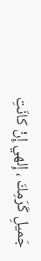جَميلِ كَرَمِكَ ، إِلهي إِنْ كانَتِ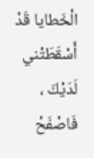الْخَطايا قَدْ أَسْقَطَتْني لَدَيْكَ ، فَاصْفَحْ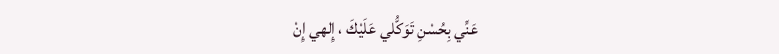عَنِّي بِحُسْنِ تَوَكُّلي عَلَيْكَ ، إِلهي إِنْ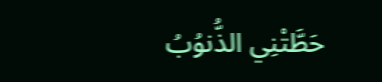حَطَّتْنِي الذُّنوُبُ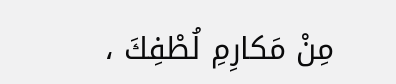مِنْ مَكارِمِ لُطْفِكَ ،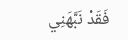فَقَدْ نَبَّهَنِي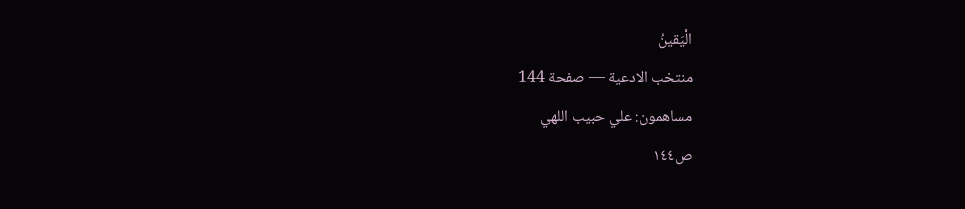الْيَقينُ
منتخب الادعية — صفحة 144
مساهمون: علي حبيب اللهي
ص١٤٤